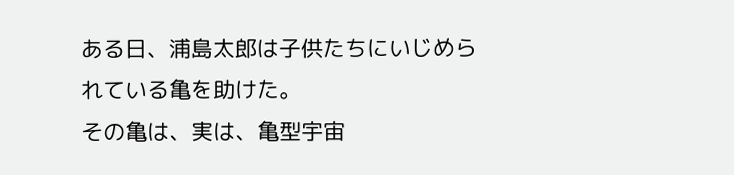ある日、浦島太郎は子供たちにいじめられている亀を助けた。
その亀は、実は、亀型宇宙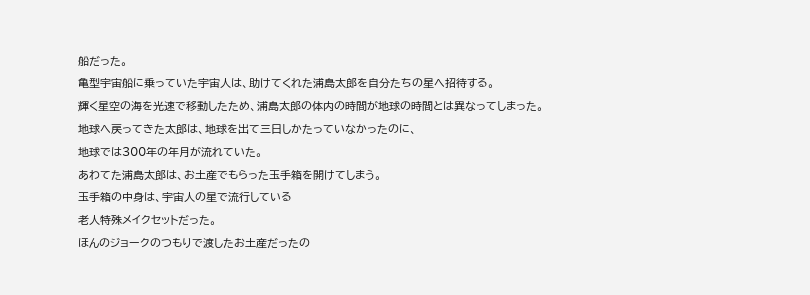船だった。
亀型宇宙船に乗っていた宇宙人は、助けてくれた浦島太郎を自分たちの星へ招待する。
輝く星空の海を光速で移動したため、浦島太郎の体内の時間が地球の時間とは異なってしまった。
地球へ戻ってきた太郎は、地球を出て三日しかたっていなかったのに、
地球では300年の年月が流れていた。
あわてた浦島太郎は、お土産でもらった玉手箱を開けてしまう。
玉手箱の中身は、宇宙人の星で流行している
老人特殊メイクセットだった。
ほんのジョークのつもりで渡したお土産だったの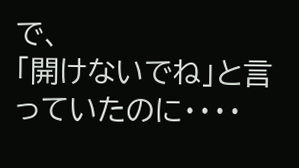で、
「開けないでね」と言っていたのに・・・・